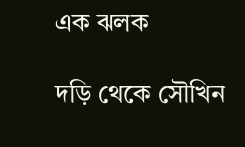এক ঝলক

দড়ি থেকে সৌখিন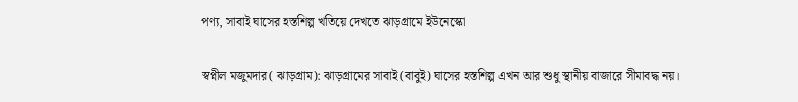পণ্য, সাবাই ঘাসের হস্তশিল্প খতিয়ে দেখতে ঝাড়গ্রামে ইউনেস্কো

স্বপ্নীল মজুমদার( ঝাড়গ্রাম): ঝাড়গ্রামের সাবাই (বাবুই) ঘাসের হস্তশিল্প এখন আর শুধু স্থানীয় বাজারে সীমাবদ্ধ নয়।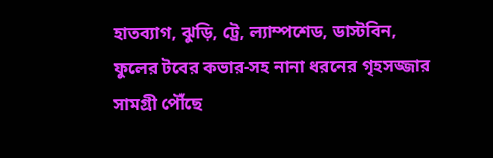হাতব্যাগ, ঝুড়ি, ট্রে, ল্যাম্পশেড, ডাস্টবিন, ফুলের টবের কভার-সহ নানা ধরনের গৃহসজ্জার সামগ্রী পৌঁছে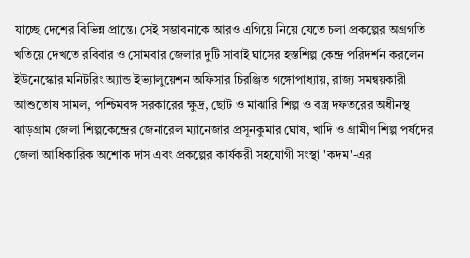যাচ্ছে দেশের বিভিন্ন প্রান্তে। সেই সম্ভাবনাকে আরও এগিয়ে নিয়ে যেতে চলা প্রকল্পের অগ্রগতি খতিয়ে দেখতে রবিবার ও সোমবার জেলার দুটি সাবাই ঘাসের হস্তশিল্প কেন্দ্র পরিদর্শন করলেন ইউনেস্কোর মনিটরিং অ্যান্ড ইভ্যালুয়েশন অফিসার চিরঞ্জিত গঙ্গোপাধ্যায়, রাজ্য সমন্বয়কারী আশুতোষ সামল, পশ্চিমবঙ্গ সরকারের ক্ষুদ্র, ছোট ও মাঝারি শিল্প ও বস্ত্র দফতরের অধীনস্থ ঝাড়গ্রাম জেলা শিল্পকেন্দ্রের জেনারেল ম্যানেজার প্রসূনকুমার ঘোষ, খাদি ও গ্রামীণ শিল্প পর্ষদের জেলা আধিকারিক অশোক দাস এবং প্রকল্পের কার্যকরী সহযোগী সংস্থা 'কদম'-এর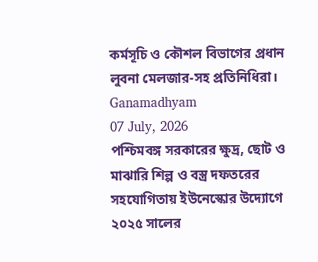কর্মসূচি ও কৌশল বিভাগের প্রধান লুবনা মেলজার-সহ প্রতিনিধিরা।
Ganamadhyam
07 July, 2026
পশ্চিমবঙ্গ সরকারের ক্ষুদ্র, ছোট ও মাঝারি শিল্প ও বস্ত্র দফতরের সহযোগিতায় ইউনেস্কোর উদ্যোগে ২০২৫ সালের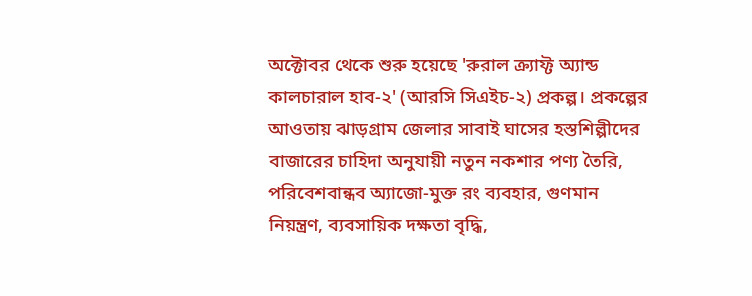অক্টোবর থেকে শুরু হয়েছে 'রুরাল ক্র্যাফ্ট অ্যান্ড কালচারাল হাব-২' (আরসি সিএইচ-২) প্রকল্প। প্রকল্পের আওতায় ঝাড়গ্রাম জেলার সাবাই ঘাসের হস্তশিল্পীদের বাজারের চাহিদা অনুযায়ী নতুন নকশার পণ্য তৈরি, পরিবেশবান্ধব অ্যাজো-মুক্ত রং ব্যবহার, গুণমান নিয়ন্ত্রণ, ব্যবসায়িক দক্ষতা বৃদ্ধি,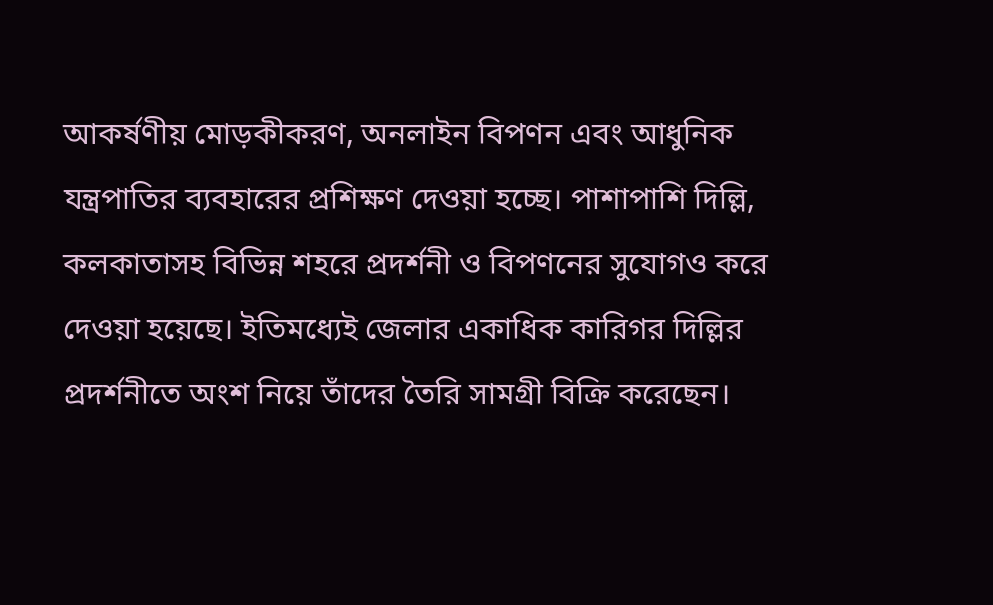আকর্ষণীয় মোড়কীকরণ, অনলাইন বিপণন এবং আধুনিক যন্ত্রপাতির ব্যবহারের প্রশিক্ষণ দেওয়া হচ্ছে। পাশাপাশি দিল্লি, কলকাতাসহ বিভিন্ন শহরে প্রদর্শনী ও বিপণনের সুযোগও করে দেওয়া হয়েছে। ইতিমধ্যেই জেলার একাধিক কারিগর দিল্লির প্রদর্শনীতে অংশ নিয়ে তাঁদের তৈরি সামগ্রী বিক্রি করেছেন।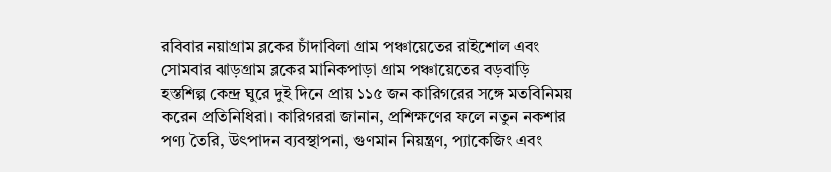রবিবার নয়াগ্রাম ব্লকের চাঁদাবিলা গ্রাম পঞ্চায়েতের রাইশোল এবং সোমবার ঝাড়গ্রাম ব্লকের মানিকপাড়া গ্রাম পঞ্চায়েতের বড়বাড়ি হস্তশিল্প কেন্দ্র ঘুরে দুই দিনে প্রায় ১১৫ জন কারিগরের সঙ্গে মতবিনিময় করেন প্রতিনিধিরা। কারিগররা জানান, প্রশিক্ষণের ফলে নতুন নকশার পণ্য তৈরি, উৎপাদন ব্যবস্থাপনা, গুণমান নিয়ন্ত্রণ, প্যাকেজিং এবং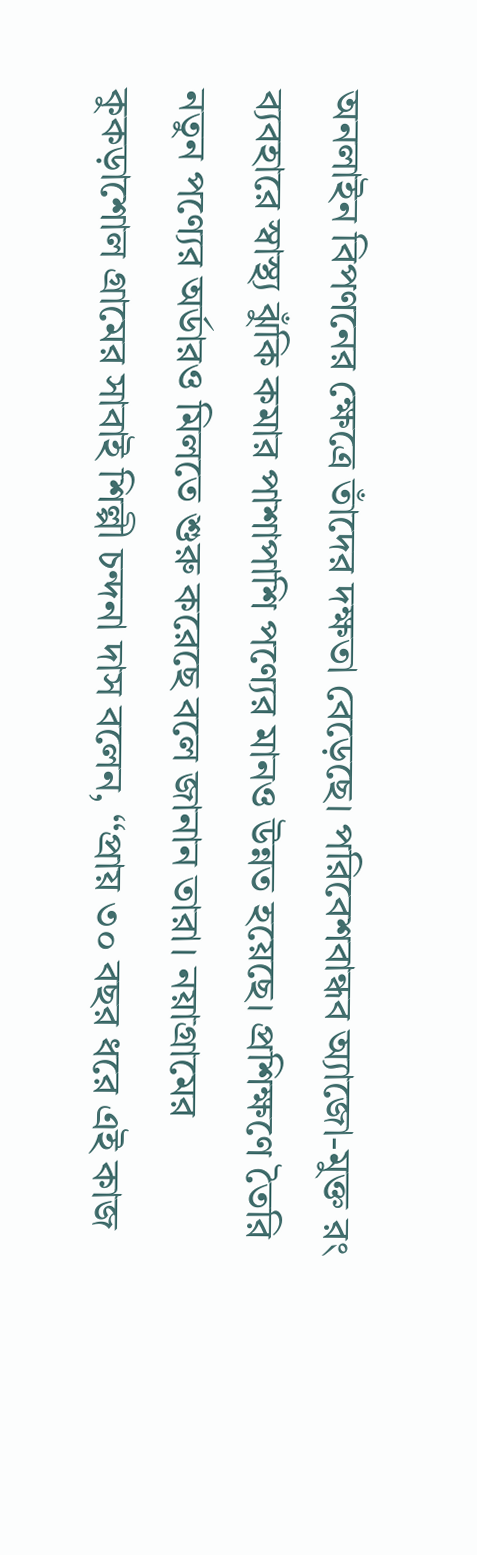অনলাইন বিপণনের ক্ষেত্রে তাঁদের দক্ষতা বেড়েছে। পরিবেশবান্ধব অ্যাজো-মুক্ত রং ব্যবহারে স্বাস্থ্য ঝুঁকি কমার পাশাপাশি পণ্যের মানও উন্নত হয়েছে। প্রশিক্ষণে তৈরি নতুন পণ্যের অর্ডারও মিলতে শুরু করেছে বলে জানান তারা। নয়াগ্রামের কুকড়াশোল গ্রামের সাবাই শিল্পী চন্দনা দাস বলেন, ‘‘প্রায় ৩০ বছর ধরে এই কাজ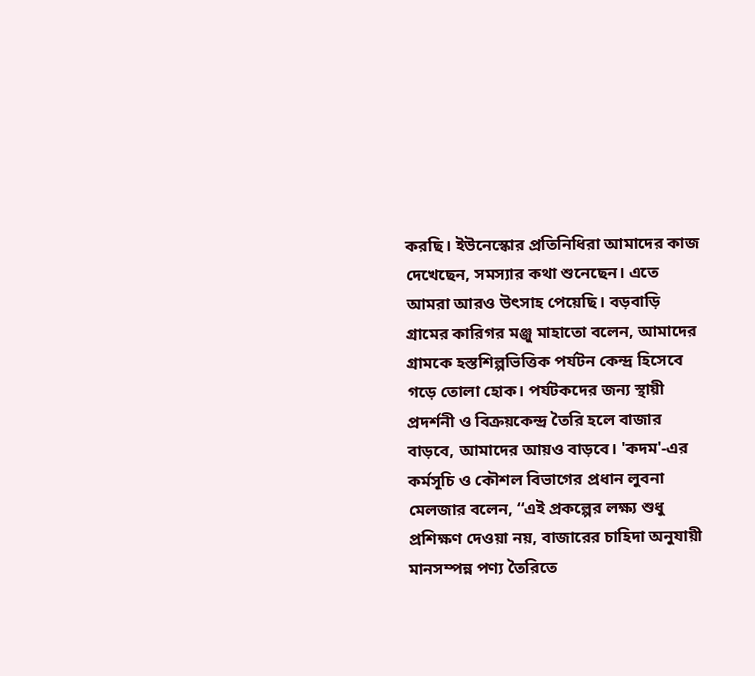করছি। ইউনেস্কোর প্রতিনিধিরা আমাদের কাজ দেখেছেন, সমস্যার কথা শুনেছেন। এতে আমরা আরও উৎসাহ পেয়েছি। বড়বাড়ি গ্রামের কারিগর মঞ্জু মাহাতো বলেন, আমাদের গ্রামকে হস্তশিল্পভিত্তিক পর্যটন কেন্দ্র হিসেবে গড়ে তোলা হোক। পর্যটকদের জন্য স্থায়ী প্রদর্শনী ও বিক্রয়কেন্দ্র তৈরি হলে বাজার বাড়বে, আমাদের আয়ও বাড়বে। 'কদম'-এর কর্মসূচি ও কৌশল বিভাগের প্রধান লুবনা মেলজার বলেন, ‘‘এই প্রকল্পের লক্ষ্য শুধু প্রশিক্ষণ দেওয়া নয়, বাজারের চাহিদা অনুযায়ী মানসম্পন্ন পণ্য তৈরিতে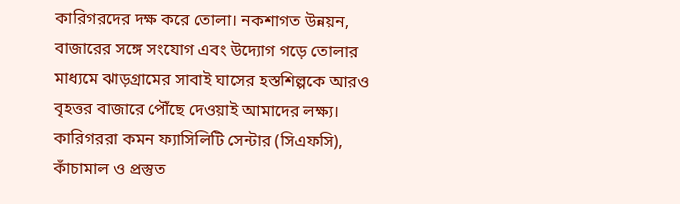কারিগরদের দক্ষ করে তোলা। নকশাগত উন্নয়ন, বাজারের সঙ্গে সংযোগ এবং উদ্যোগ গড়ে তোলার মাধ্যমে ঝাড়গ্রামের সাবাই ঘাসের হস্তশিল্পকে আরও বৃহত্তর বাজারে পৌঁছে দেওয়াই আমাদের লক্ষ্য। কারিগররা কমন ফ্যাসিলিটি সেন্টার (সিএফসি), কাঁচামাল ও প্রস্তুত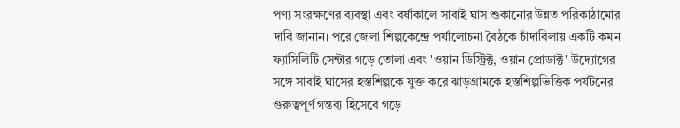পণ্য সংরক্ষণের ব্যবস্থা এবং বর্ষাকালে সাবাই ঘাস শুকানোর উন্নত পরিকাঠামোর দাবি জানান। পরে জেলা শিল্পকেন্দ্রে পর্যালোচনা বৈঠকে চাঁদাবিলায় একটি কমন ফ্যাসিলিটি সেন্টার গড়ে তোলা এবং 'ওয়ান ডিস্ট্রিক্ট, ওয়ান প্রোডাক্ট' উদ্যোগের সঙ্গে সাবাই ঘাসের হস্তশিল্পকে যুক্ত করে ঝাড়গ্রামকে হস্তশিল্পভিত্তিক পর্যটনের গুরুত্বপূর্ণ গন্তব্য হিসেবে গড়ে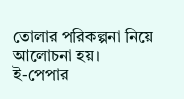তোলার পরিকল্পনা নিয়ে আলোচনা হয়।
ই-পেপার